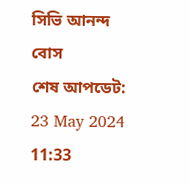সিভি আনন্দ বোস
শেষ আপডেট: 23 May 2024 11:33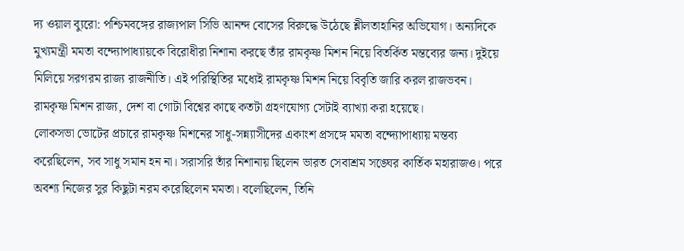দ্য ওয়াল ব্যুরো: পশ্চিমবঙ্গের রাজ্যপাল সিভি আনন্দ বোসের বিরুদ্ধে উঠেছে শ্লীলতাহানির অভিযোগ। অন্যদিকে মুখ্যমন্ত্রী মমতা বন্দ্যোপাধ্যায়কে বিরোধীরা নিশানা করছে তাঁর রামকৃষ্ণ মিশন নিয়ে বিতর্কিত মন্তব্যের জন্য। দুইয়ে মিলিয়ে সরগরম রাজ্য রাজনীতি। এই পরিস্থিতির মধ্যেই রামকৃষ্ণ মিশন নিয়ে বিবৃতি জারি করল রাজভবন। রামকৃষ্ণ মিশন রাজ্য, দেশ বা গোটা বিশ্বের কাছে কতটা গ্রহণযোগ্য সেটাই ব্যাখ্যা করা হয়েছে।
লোকসভা ভোটের প্রচারে রামকৃষ্ণ মিশনের সাধু-সন্ন্যাসীদের একাংশ প্রসঙ্গে মমতা বন্দ্যোপাধ্যায় মন্তব্য করেছিলেন, সব সাধু সমান হন না। সরাসরি তাঁর নিশানায় ছিলেন ভারত সেবাশ্রম সঙ্ঘের কার্তিক মহারাজও। পরে অবশ্য নিজের সুর কিছুটা নরম করেছিলেন মমতা। বলেছিলেন, তিনি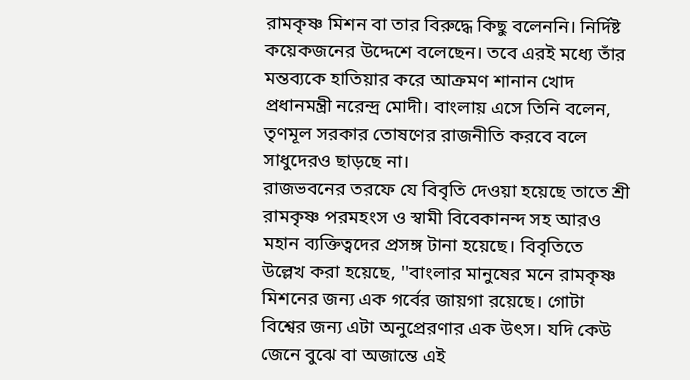রামকৃষ্ণ মিশন বা তার বিরুদ্ধে কিছু বলেননি। নির্দিষ্ট কয়েকজনের উদ্দেশে বলেছেন। তবে এরই মধ্যে তাঁর মন্তব্যকে হাতিয়ার করে আক্রমণ শানান খোদ প্রধানমন্ত্রী নরেন্দ্র মোদী। বাংলায় এসে তিনি বলেন, তৃণমূল সরকার তোষণের রাজনীতি করবে বলে সাধুদেরও ছাড়ছে না।
রাজভবনের তরফে যে বিবৃতি দেওয়া হয়েছে তাতে শ্রী রামকৃষ্ণ পরমহংস ও স্বামী বিবেকানন্দ সহ আরও মহান ব্যক্তিত্বদের প্রসঙ্গ টানা হয়েছে। বিবৃতিতে উল্লেখ করা হয়েছে, ''বাংলার মানুষের মনে রামকৃষ্ণ মিশনের জন্য এক গর্বের জায়গা রয়েছে। গোটা বিশ্বের জন্য এটা অনুপ্রেরণার এক উৎস। যদি কেউ জেনে বুঝে বা অজান্তে এই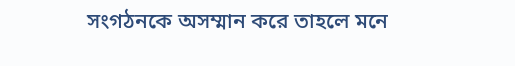সংগঠনকে অসম্মান করে তাহলে মনে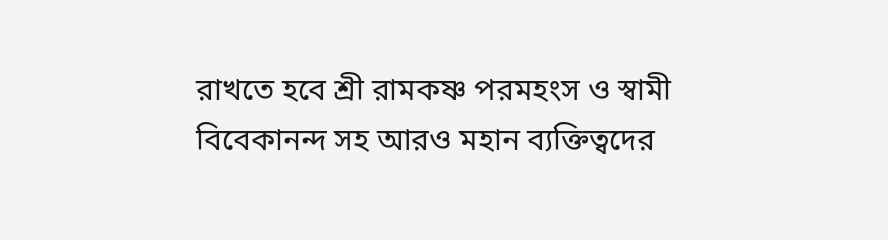রাখতে হবে শ্রী রামকষ্ণ পরমহংস ও স্বামী বিবেকানন্দ সহ আরও মহান ব্যক্তিত্বদের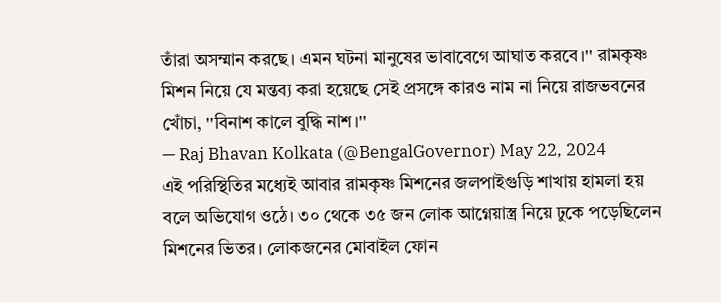তাঁরা অসম্মান করছে। এমন ঘটনা মানুষের ভাবাবেগে আঘাত করবে।'' রামকৃষ্ণ মিশন নিয়ে যে মন্তব্য করা হয়েছে সেই প্রসঙ্গে কারও নাম না নিয়ে রাজভবনের খোঁচা, ''বিনাশ কালে বুদ্ধি নাশ।''
— Raj Bhavan Kolkata (@BengalGovernor) May 22, 2024
এই পরিস্থিতির মধ্যেই আবার রামকৃষ্ণ মিশনের জলপাইগুড়ি শাখায় হামলা হয় বলে অভিযোগ ওঠে। ৩০ থেকে ৩৫ জন লোক আগ্নেয়াস্ত্র নিয়ে ঢুকে পড়েছিলেন মিশনের ভিতর। লোকজনের মোবাইল ফোন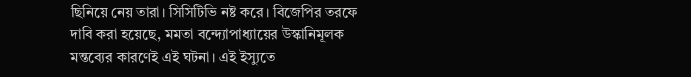ছিনিয়ে নেয় তারা। সিসিটিভি নষ্ট করে। বিজেপির তরফে দাবি করা হয়েছে, মমতা বন্দ্যোপাধ্যায়ের উস্কানিমূলক মন্তব্যের কারণেই এই ঘটনা। এই ইস্যুতে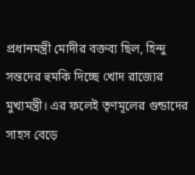প্রধানমন্ত্রী মোদীর বক্তব্য ছিল, হিন্দু সন্তদের হুমকি দিচ্ছে খোদ রাজ্যের মুখ্যমন্ত্রী। এর ফলেই তৃণমূলের গুন্ডাদের সাহস বেড়ে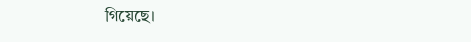গিয়েছে।